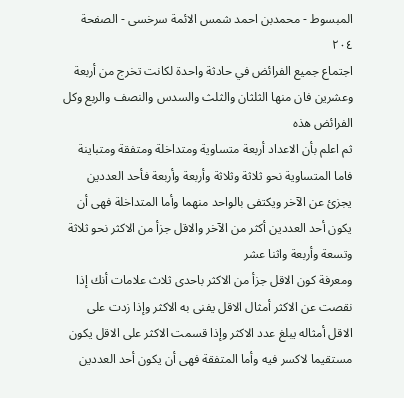المبسوط - محمدبن احمد شمس الائمة سرخسی - الصفحة ٢٠٤
اجتماع جميع الفرائض في حادثة واحدة لكانت تخرج من أربعة وعشرين فان منها الثلثان والثلث والسدس والنصف والربع وكل الفرائض هذه
ثم اعلم بأن الاعداد أربعة متساوية ومتداخلة ومتفقة ومتباينة فاما المتساوية نحو ثلاثة وثلاثة وأربعة وأربعة فأحد العددين يجزئ عن الآخر ويكتفى بالواحد منهما وأما المتداخلة فهى أن يكون أحد العددين أكثر من الآخر والاقل جزأ من الاكثر نحو ثلاثة وتسعة وأربعة واثنا عشر
ومعرفة كون الاقل جزأ من الاكثر باحدى ثلاث علامات أنك إذا نقصت عن الاكثر أمثال الاقل يفنى به الاكثر وإذا زدت على الاقل أمثاله يبلغ عدد الاكثر وإذا قسمت الاكثر على الاقل يكون مستقيما لاكسر فيه وأما المتفقة فهى أن يكون أحد العددين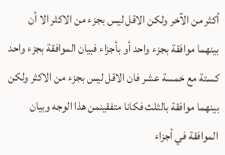أكثر من الآخر ولكن الاقل ليس بجزء من الاكثر الا أن بينهما موافقة بجزء واحد أو بأجزاء فبيان الموافقة بجزء واحد كستة مع خمسة عشر فان الاقل ليس بجزء من الاكثر ولكن بينهما موافقة بالثلث فكانا متفقينمن هذا الوجه وبيان الموافقة في أجزاء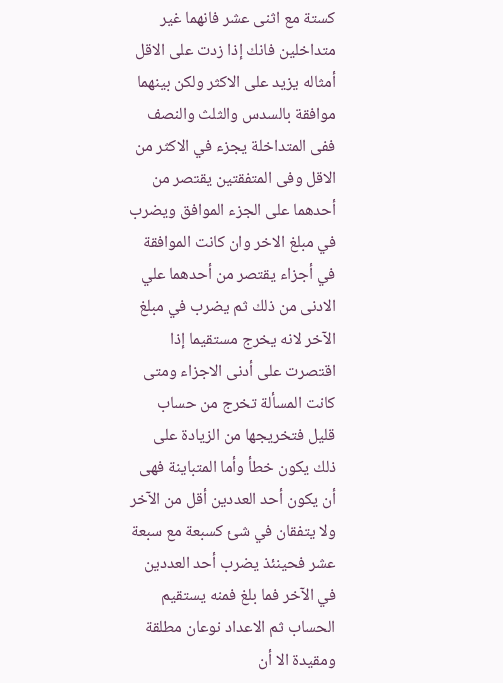كستة مع اثنى عشر فانهما غير متداخلين فانك إذا زدت على الاقل أمثاله يزيد على الاكثر ولكن بينهما موافقة بالسدس والثلث والنصف ففى المتداخلة يجزء في الاكثر من الاقل وفى المتفقتين يقتصر من أحدهما على الجزء الموافق ويضرب في مبلغ الاخر وان كانت الموافقة في أجزاء يقتصر من أحدهما علي الادنى من ذلك ثم يضرب في مبلغ الآخر لانه يخرج مستقيما إذا اقتصرت على أدنى الاجزاء ومتى كانت المسألة تخرج من حساب قليل فتخريجها من الزيادة على ذلك يكون خطأ وأما المتباينة فهى أن يكون أحد العددين أقل من الآخر ولا يتفقان في شئ كسبعة مع سبعة عشر فحينئذ يضرب أحد العددين في الآخر فما بلغ فمنه يستقيم الحساب ثم الاعداد نوعان مطلقة ومقيدة الا أن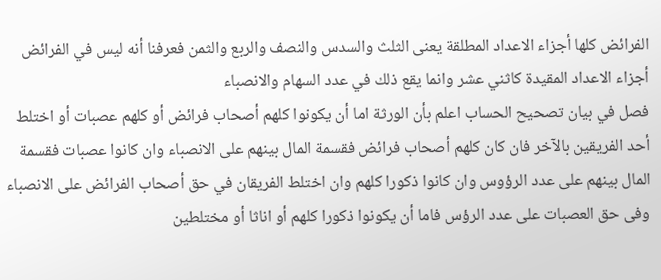الفرائض كلها أجزاء الاعداد المطلقة يعنى الثلث والسدس والنصف والربع والثمن فعرفنا أنه ليس في الفرائض أجزاء الاعداد المقيدة كاثني عشر وانما يقع ذلك في عدد السهام والانصباء
فصل في بيان تصحيح الحساب اعلم بأن الورثة اما أن يكونوا كلهم أصحاب فرائض أو كلهم عصبات أو اختلط أحد الفريقين بالآخر فان كان كلهم أصحاب فرائض فقسمة المال بينهم على الانصباء وان كانوا عصبات فقسمة المال بينهم على عدد الرؤوس وان كانوا ذكورا كلهم وان اختلط الفريقان في حق أصحاب الفرائض على الانصباء وفى حق العصبات على عدد الرؤس فاما أن يكونوا ذكورا كلهم أو اناثا أو مختلطين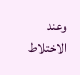وعند الاختلاط